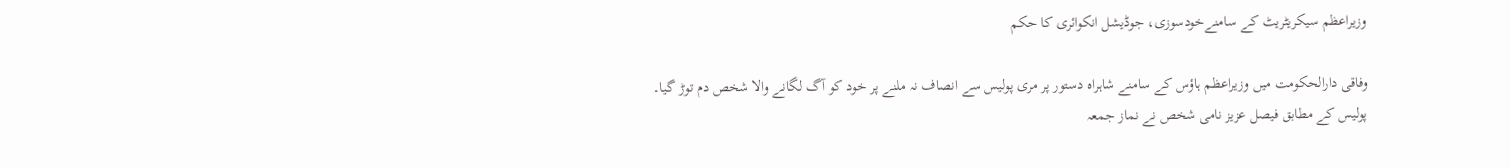وزیراعظم سیکریٹریٹ کے سامنےخودسوزی، جوڈیشل انکوائری کا حکم

وفاقی دارالحکومت میں وزیراعظم ہاؤس کے سامنے شاہراہ دستور پر مری پولیس سے انصاف نہ ملنے پر خود کو آگ لگانے والا شخص دم توڑ گیا۔
پولیس کے مطابق فیصل عزیز نامی شخص نے نماز جمعہ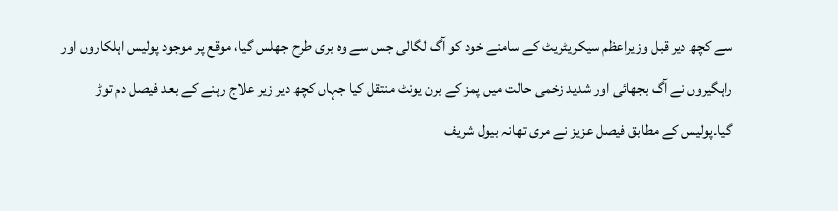سے کچھ دیر قبل وزیراعظم سیکریٹریٹ کے سامنے خود کو آگ لگالی جس سے وہ بری طرح جھلس گیا، موقع پر موجود پولیس اہلکاروں اور راہگیروں نے آگ بجھائی اور شدید زخمی حالت میں پمز کے برن یونٹ منتقل کیا جہاں کچھ دیر زیر علاج رہنے کے بعد فیصل دم توڑ گیا۔پولیس کے مطابق فیصل عزیز نے مری تھانہ بیول شریف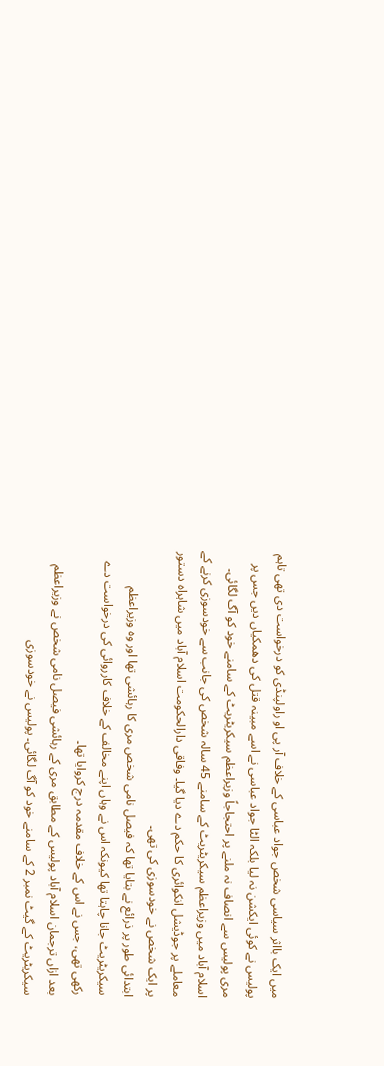میں ایک بااثر سیاسی شخص جواد عباسی کے خلاف آر پی او راولپنڈی کو درخواست دی تھی تاہم پولیس نے کوئی ایکشن نہ لیا بلکہ الٹا جواد عباسی نے اسے مبینہ قتل کی دھمکیاں دیں جس پر مری پولیس سے انصاف نہ ملنے پر احتجاجاً وزیراعظم سیکریٹریٹ کے سامنے خود کو آگ لگائی۔
اسلام آباد میں وزیراعظم سیکریٹریٹ کے سامنے 45 سالہ شخص کی جانب سے خودسوزی کرنے کے معاملے پر جوڈیشل انکوائری کا حکم دے دیا گیا۔ وفاقی دارالحکومت اسلام آباد میں شاہراہ دستور پر ایک شخص نے خودسوزی کی تھی۔
ابتدائی طور پر ذرائع نے بتایا تھا کہ فیصل نامی شخص مری کا رہائشی تھا اور وہ وزیراعظم سیکریٹریٹ جانا چاہتا تھا کیونکہ اس نے وہاں اپنے مخالف کے خلاف کارروائی کی درخواست دے رکھی تھی، جس نے اس کے خلاف مقدمہ درج کروایا تھا۔
بعد ازاں ترجمان اسلام آباد پولیس کے مطابق مری کے رہائشی فیصل نامی شخص نے وزیراعظم سیکریٹریٹ کے گیٹ نمبر 2 کے سامنے خود کو آگ لگائی۔ پولیس نے خودسوزی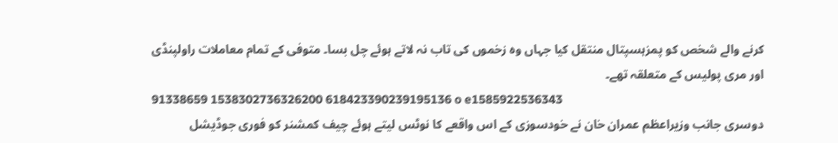کرنے والے شخص کو پمزہسپتال منتقل کیا جہاں وہ زخموں کی تاب نہ لاتے ہوئے چل بسا۔ متوفی کے تمام معاملات راولپنڈی اور مری پولیس کے متعلقہ تھے۔
91338659 1538302736326200 618423390239195136 o e1585922536343
دوسری جانب وزیراعظم عمران خان نے خودسوزی کے اس واقعے کا نوٹس لیتے ہوئے چیف کمشنر کو فوری جوڈیشل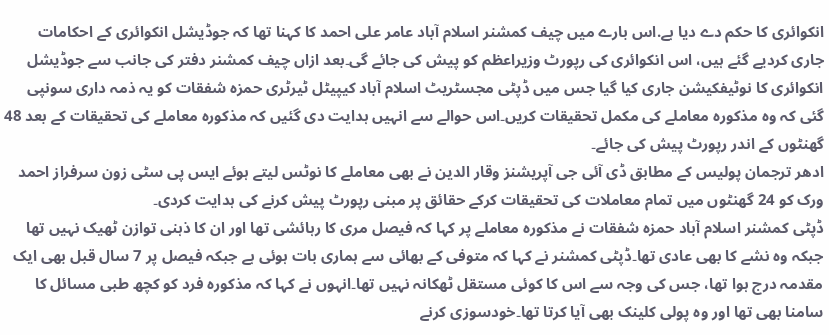انکوائری کا حکم دے دیا ہے.اس بارے میں چیف کمشنر اسلام آباد عامر علی احمد کا کہنا تھا کہ جوڈیشل انکوائری کے احکامات جاری کردیے گئے ہیں، اس انکوائری کی رپورٹ وزیراعظم کو پیش کی جائے گی۔بعد ازاں چیف کمشنر دفتر کی جانب سے جوڈیشل انکوائری کا نوٹیفکیشن جاری کیا گیا جس میں ڈپٹی مجسٹریٹ اسلام آباد کیپیٹل ٹیرٹری حمزہ شفقات کو یہ ذمہ داری سونپی گئی کہ وہ مذکورہ معاملے کی مکمل تحقیقات کریں۔اس حوالے سے انہیں ہدایت دی گئیں کہ مذکورہ معاملے کی تحقیقات کے بعد 48 گھنٹوں کے اندر رپورٹ پیش کی جائے۔
ادھر ترجمان پولیس کے مطابق ڈی آئی جی آپریشنز وقار الدین نے بھی معاملے کا نوٹس لیتے ہوئے ایس پی سٹی زون سرفراز احمد ورک کو 24 گھنٹوں میں تمام معاملات کی تحقیقات کرکے حقائق پر مبنی رپورٹ پیش کرنے کی ہدایت کردی۔
ڈپٹی کمشنر اسلام آباد حمزہ شفقات نے مذکورہ معاملے پر کہا کہ فیصل مری کا رہائشی تھا اور ان کا ذہنی توازن ٹھیک نہیں تھا جبکہ وہ نشے کا بھی عادی تھا۔ڈپٹی کمشنر نے کہا کہ متوفی کے بھائی سے ہماری بات ہوئی ہے جبکہ فیصل پر 7 سال قبل بھی ایک مقدمہ درج ہوا تھا، جس کی وجہ سے اس کا کوئی مستقل ٹھکانہ نہیں تھا۔انہوں نے کہا کہ مذکورہ فرد کو کچھ طبی مسائل کا سامنا بھی تھا اور وہ پولی کلینک بھی آیا کرتا تھا۔خودسوزی کرنے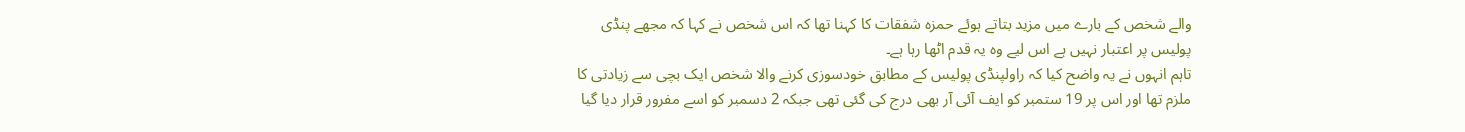والے شخص کے بارے میں مزید بتاتے ہوئے حمزہ شفقات کا کہنا تھا کہ اس شخص نے کہا کہ مجھے پنڈی پولیس پر اعتبار نہیں ہے اس لیے وہ یہ قدم اٹھا رہا ہے۔
تاہم انہوں نے یہ واضح کیا کہ راولپنڈی پولیس کے مطابق خودسوزی کرنے والا شخص ایک بچی سے زیادتی کا ملزم تھا اور اس پر 19 ستمبر کو ایف آئی آر بھی درج کی گئی تھی جبکہ 2 دسمبر کو اسے مفرور قرار دیا گیا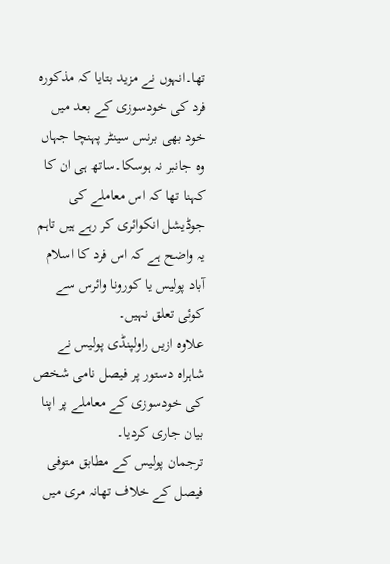تھا۔انہوں نے مزید بتایا کہ مذکورہ فرد کی خودسوزی کے بعد میں خود بھی برنس سینٹر پہنچا جہاں وہ جانبر نہ ہوسکا۔ساتھ ہی ان کا کہنا تھا کہ اس معاملے کی جوڈیشل انکوائری کر رہے ہیں تاہم یہ واضح ہے کہ اس فرد کا اسلام آباد پولیس یا کورونا وائرس سے کوئی تعلق نہیں۔
علاوہ ازیں راولپنڈی پولیس نے شاہراہ دستور پر فیصل نامی شخص کی خودسوزی کے معاملے پر اپنا بیان جاری کردیا۔
ترجمان پولیس کے مطابق متوفی فیصل کے خلاف تھانہ مری میں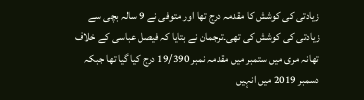زیادتی کی کوشش کا مقدمہ درج تھا اور متوفی نے 9 سالہ بچی سے زیادتی کی کوشش کی تھی۔ترجمان نے بتایا کہ فیصل عباسی کے خلاف تھانہ مری میں ستمبر میں مقدمہ نمبر 19/390 درج کیا گیا تھا جبکہ دسمبر 2019 میں انہیں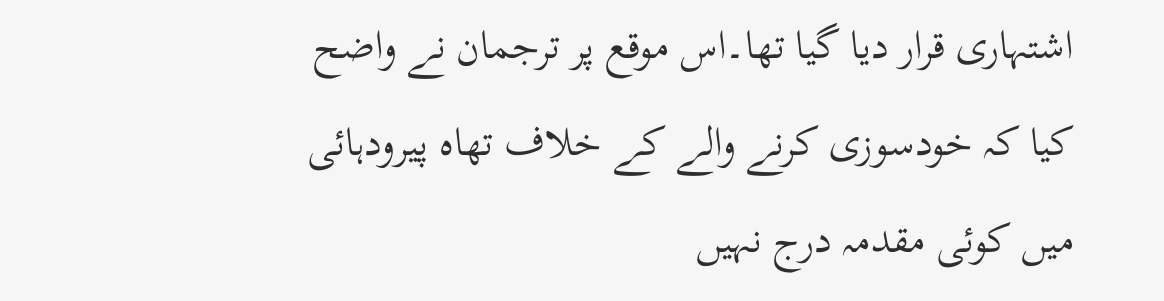اشتہاری قرار دیا گیا تھا۔اس موقع پر ترجمان نے واضح کیا کہ خودسوزی کرنے والے کے خلاف تھاہ پیرودہائی میں کوئی مقدمہ درج نہیں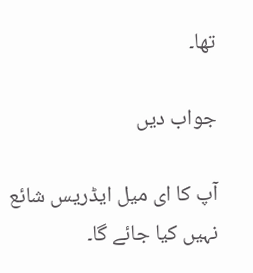تھا۔

جواب دیں

آپ کا ای میل ایڈریس شائع نہیں کیا جائے گا۔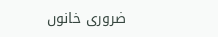ضروری خانوں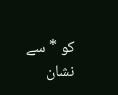کو * سے نشان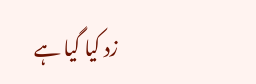زد کیا گیا ہے